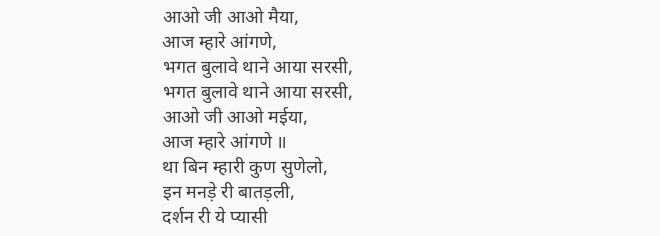आओ जी आओ मैया,
आज म्हारे आंगणे,
भगत बुलावे थाने आया सरसी,
भगत बुलावे थाने आया सरसी,
आओ जी आओ मईया,
आज म्हारे आंगणे ॥
था बिन म्हारी कुण सुणेलो,
इन मनड़े री बातड़ली,
दर्शन री ये प्यासी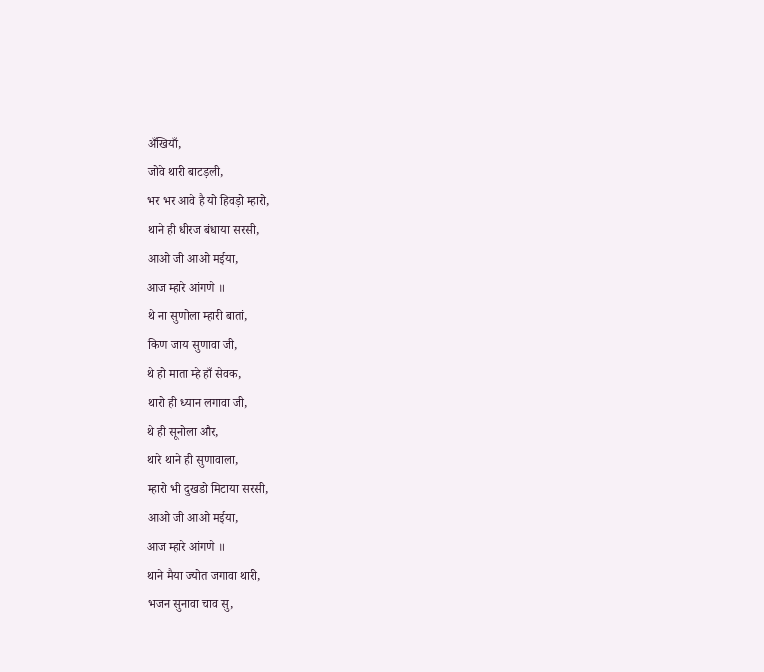अँखियाँ,
जोवे थारी बाटड़ली,
भर भर आवे है यो हिवड़ो म्हारो,
थाने ही धीरज बंधाया सरसी,
आओ जी आओ मईया,
आज म्हारे आंगणे ॥
थे ना सुणोला म्हारी बातां,
किण जाय सुणावा जी,
थे हो माता म्हे हाँ सेवक,
थारो ही ध्यान लगावा जी,
थे ही सूनोला और,
थारे थाने ही सुणावाला,
म्हारो भी दुखडो मिटाया सरसी,
आओ जी आओ मईया,
आज म्हारे आंगणे ॥
थाने मैया ज्योत जगावा थारी,
भजन सुनावा चाव सु,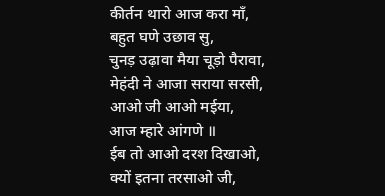कीर्तन थारो आज करा माँ,
बहुत घणे उछाव सु,
चुनड़ उढ़ावा मैया चूड़ो पैरावा,
मेहंदी ने आजा सराया सरसी,
आओ जी आओ मईया,
आज म्हारे आंगणे ॥
ईब तो आओ दरश दिखाओ,
क्यों इतना तरसाओ जी,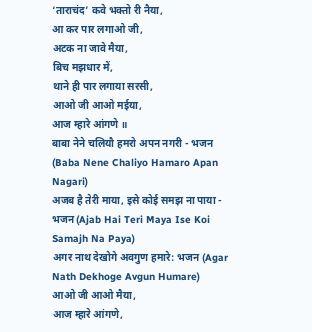‘ताराचंद’ कवे भक्तो री नैया,
आ कर पार लगाओ जी,
अटक ना जावे मैया,
बिच मझधार में,
थाने ही पार लगाया सरसी,
आओ जी आओ मईया,
आज म्हारे आंगणे ॥
बाबा नेने चलियौ हमरो अपन नगरी - भजन (Baba Nene Chaliyo Hamaro Apan Nagari)
अजब है तेरी माया, इसे कोई समझ ना पाया - भजन (Ajab Hai Teri Maya Ise Koi Samajh Na Paya)
अगर नाथ देखोगे अवगुण हमारे: भजन (Agar Nath Dekhoge Avgun Humare)
आओ जी आओ मैया,
आज म्हारे आंगणे,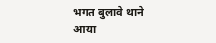भगत बुलावे थाने आया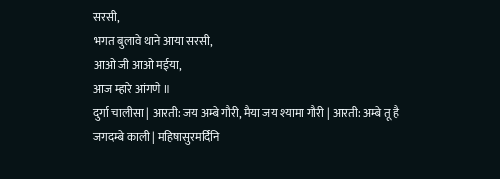सरसी,
भगत बुलावे थाने आया सरसी,
आओ जी आओ मईया,
आज म्हारे आंगणे ॥
दुर्गा चालीसा | आरती: जय अम्बे गौरी, मैया जय श्यामा गौरी | आरती: अम्बे तू है जगदम्बे काली | महिषासुरमर्दिनि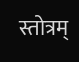स्तोत्रम्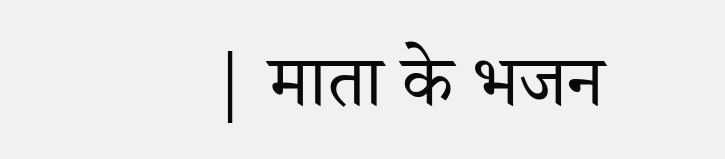| माता के भजन